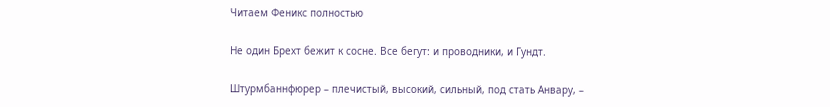Читаем Феникс полностью

Не один Брехт бежит к сосне. Все бегут: и проводники, и Гундт.

Штурмбаннфюрер – плечистый, высокий, сильный, под стать Анвару, –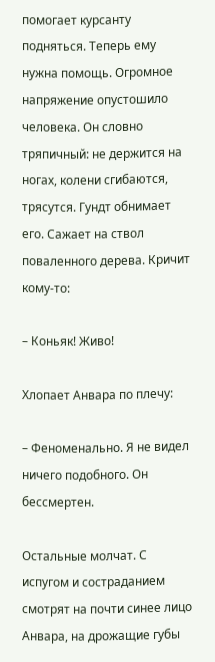помогает курсанту подняться. Теперь ему нужна помощь. Огромное напряжение опустошило человека. Он словно тряпичный: не держится на ногах, колени сгибаются, трясутся. Гундт обнимает его. Сажает на ствол поваленного дерева. Кричит кому-то:

– Коньяк! Живо!

Хлопает Анвара по плечу:

– Феноменально. Я не видел ничего подобного. Он бессмертен.

Остальные молчат. С испугом и состраданием смотрят на почти синее лицо Анвара, на дрожащие губы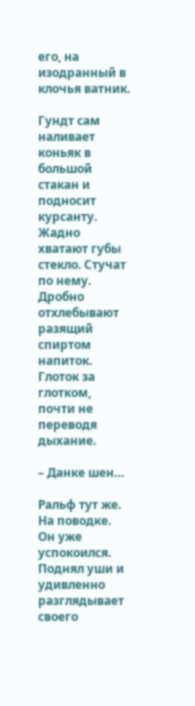его, на изодранный в клочья ватник.

Гундт сам наливает коньяк в большой стакан и подносит курсанту. Жадно хватают губы стекло. Стучат по нему. Дробно отхлебывают разящий спиртом напиток. Глоток за глотком, почти не переводя дыхание.

– Данке шен…

Ральф тут же. На поводке. Он уже успокоился. Поднял уши и удивленно разглядывает своего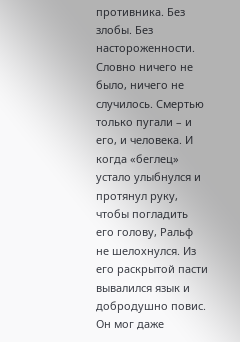противника. Без злобы. Без настороженности. Словно ничего не было, ничего не случилось. Смертью только пугали – и его, и человека. И когда «беглец» устало улыбнулся и протянул руку, чтобы погладить его голову, Ральф не шелохнулся. Из его раскрытой пасти вывалился язык и добродушно повис. Он мог даже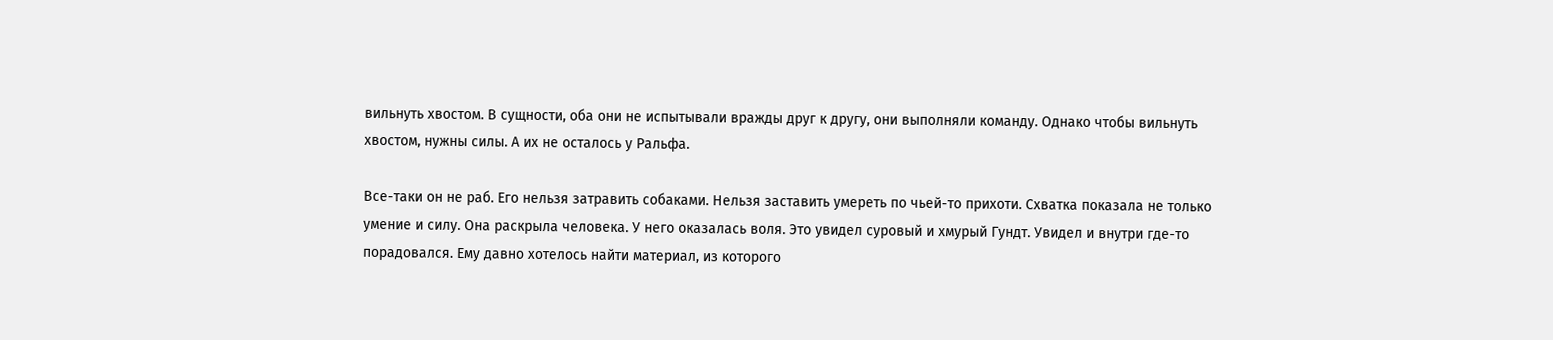вильнуть хвостом. В сущности, оба они не испытывали вражды друг к другу, они выполняли команду. Однако чтобы вильнуть хвостом, нужны силы. А их не осталось у Ральфа.

Все-таки он не раб. Его нельзя затравить собаками. Нельзя заставить умереть по чьей-то прихоти. Схватка показала не только умение и силу. Она раскрыла человека. У него оказалась воля. Это увидел суровый и хмурый Гундт. Увидел и внутри где-то порадовался. Ему давно хотелось найти материал, из которого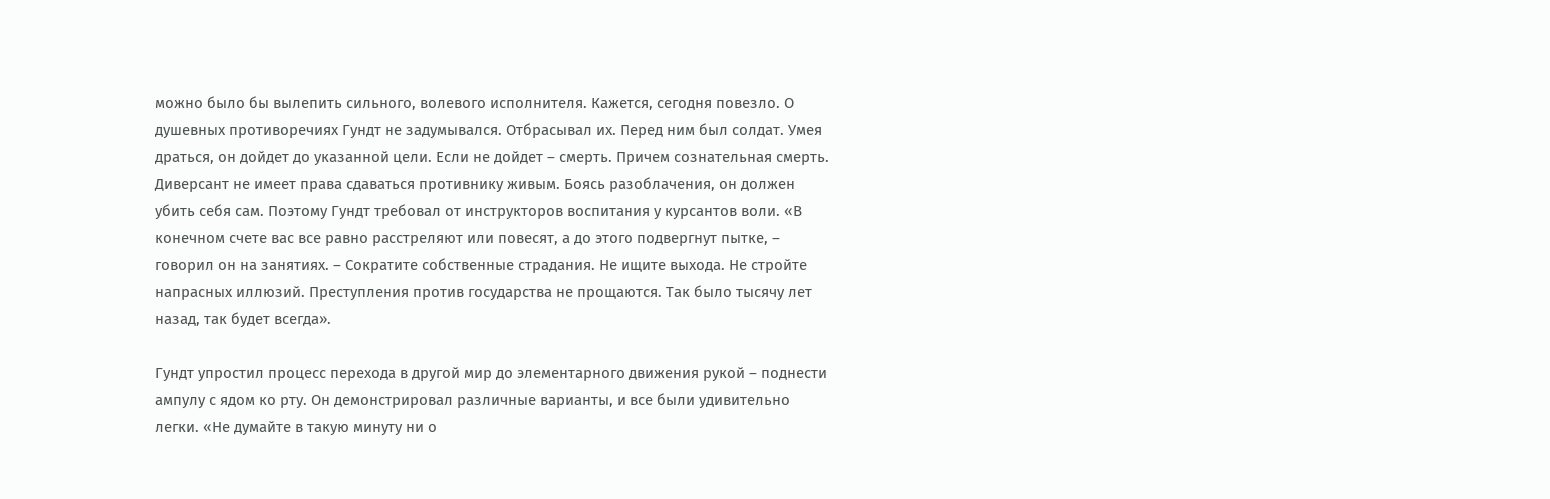можно было бы вылепить сильного, волевого исполнителя. Кажется, сегодня повезло. О душевных противоречиях Гундт не задумывался. Отбрасывал их. Перед ним был солдат. Умея драться, он дойдет до указанной цели. Если не дойдет – смерть. Причем сознательная смерть. Диверсант не имеет права сдаваться противнику живым. Боясь разоблачения, он должен убить себя сам. Поэтому Гундт требовал от инструкторов воспитания у курсантов воли. «В конечном счете вас все равно расстреляют или повесят, а до этого подвергнут пытке, – говорил он на занятиях. – Сократите собственные страдания. Не ищите выхода. Не стройте напрасных иллюзий. Преступления против государства не прощаются. Так было тысячу лет назад, так будет всегда».

Гундт упростил процесс перехода в другой мир до элементарного движения рукой – поднести ампулу с ядом ко рту. Он демонстрировал различные варианты, и все были удивительно легки. «Не думайте в такую минуту ни о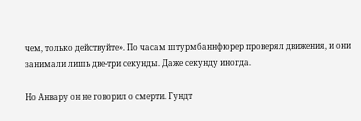чем, только действуйте». По часам штурмбаннфюрер проверял движения, и они занимали лишь две-три секунды. Даже секунду иногда.

Но Анвару он не говорил о смерти. Гундт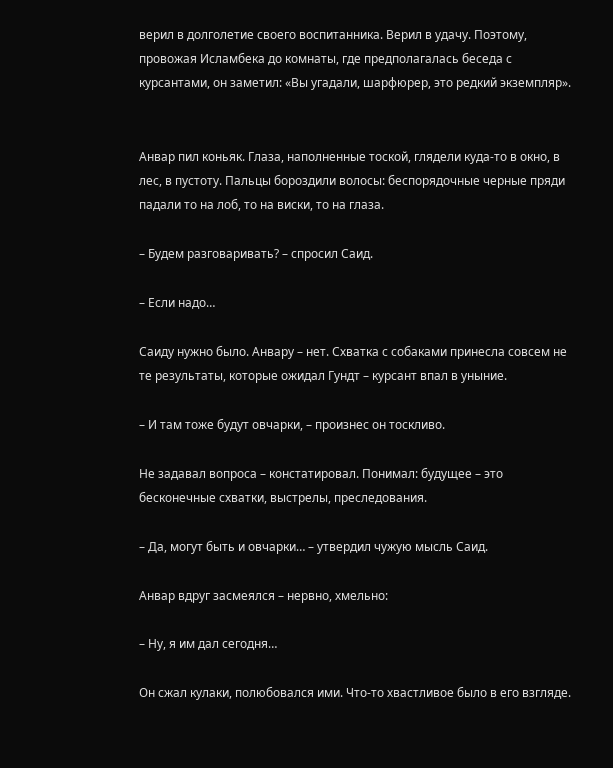верил в долголетие своего воспитанника. Верил в удачу. Поэтому, провожая Исламбека до комнаты, где предполагалась беседа с курсантами, он заметил: «Вы угадали, шарфюрер, это редкий экземпляр».


Анвар пил коньяк. Глаза, наполненные тоской, глядели куда-то в окно, в лес, в пустоту. Пальцы бороздили волосы: беспорядочные черные пряди падали то на лоб, то на виски, то на глаза.

– Будем разговаривать? – спросил Саид.

– Если надо…

Саиду нужно было. Анвару – нет. Схватка с собаками принесла совсем не те результаты, которые ожидал Гундт – курсант впал в уныние.

– И там тоже будут овчарки, – произнес он тоскливо.

Не задавал вопроса – констатировал. Понимал: будущее – это бесконечные схватки, выстрелы, преследования.

– Да, могут быть и овчарки… – утвердил чужую мысль Саид.

Анвар вдруг засмеялся – нервно, хмельно:

– Ну, я им дал сегодня…

Он сжал кулаки, полюбовался ими. Что-то хвастливое было в его взгляде.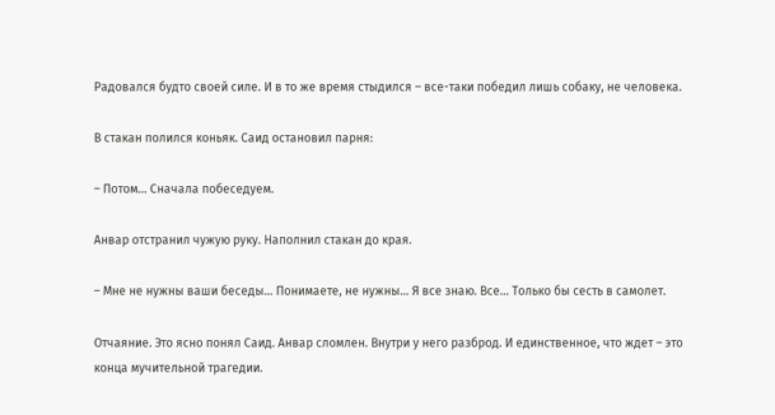Радовался будто своей силе. И в то же время стыдился – все-таки победил лишь собаку, не человека.

В стакан полился коньяк. Саид остановил парня:

– Потом… Сначала побеседуем.

Анвар отстранил чужую руку. Наполнил стакан до края.

– Мне не нужны ваши беседы… Понимаете, не нужны… Я все знаю. Все… Только бы сесть в самолет.

Отчаяние. Это ясно понял Саид. Анвар сломлен. Внутри у него разброд. И единственное, что ждет – это конца мучительной трагедии.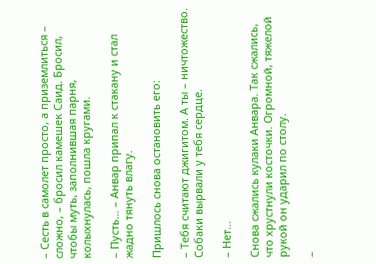– Сесть в самолет просто, а приземлиться – сложно, – бросил камешек Саид. Бросил, чтобы муть, заполнившая парня, колыхнулась, пошла кругами.

– Пусть… – Анвар припал к стакану и стал жадно тянуть влагу.

Пришлось снова остановить его:

– Тебя считают джигитом. А ты – ничтожество. Собаки вырвали у тебя сердце.

– Нет…

Снова сжались кулаки Анвара. Так сжались, что хрустнули косточки. Огромной, тяжелой рукой он ударил по столу.

–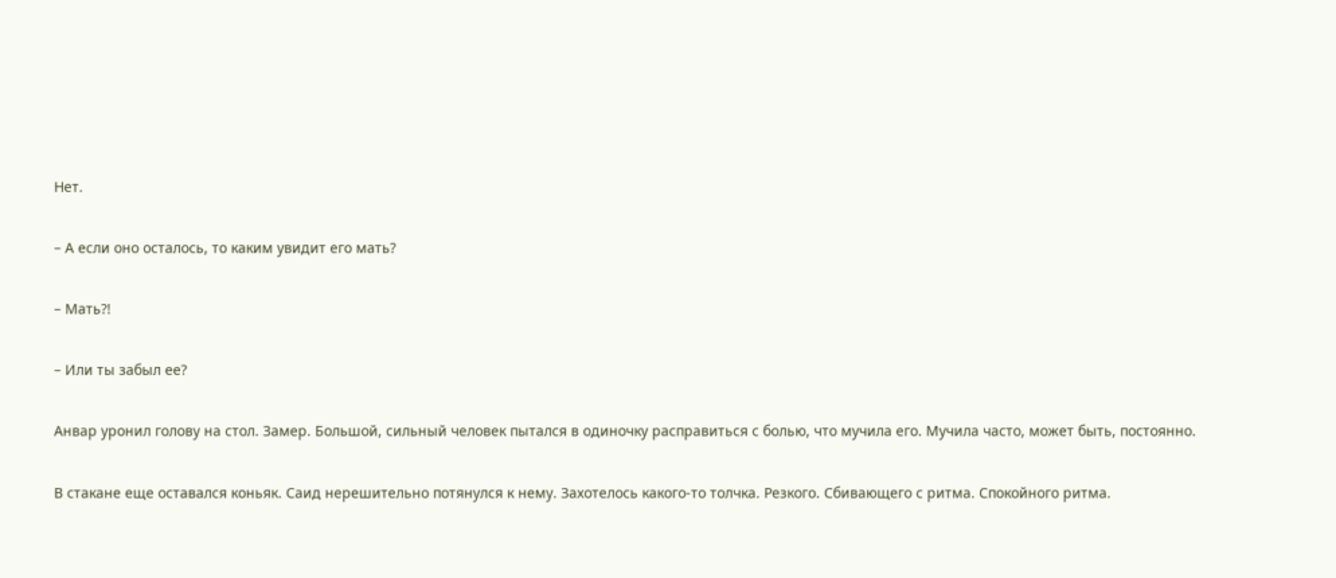Нет.

– А если оно осталось, то каким увидит его мать?

– Мать?!

– Или ты забыл ее?

Анвар уронил голову на стол. Замер. Большой, сильный человек пытался в одиночку расправиться с болью, что мучила его. Мучила часто, может быть, постоянно.

В стакане еще оставался коньяк. Саид нерешительно потянулся к нему. Захотелось какого-то толчка. Резкого. Сбивающего с ритма. Спокойного ритма.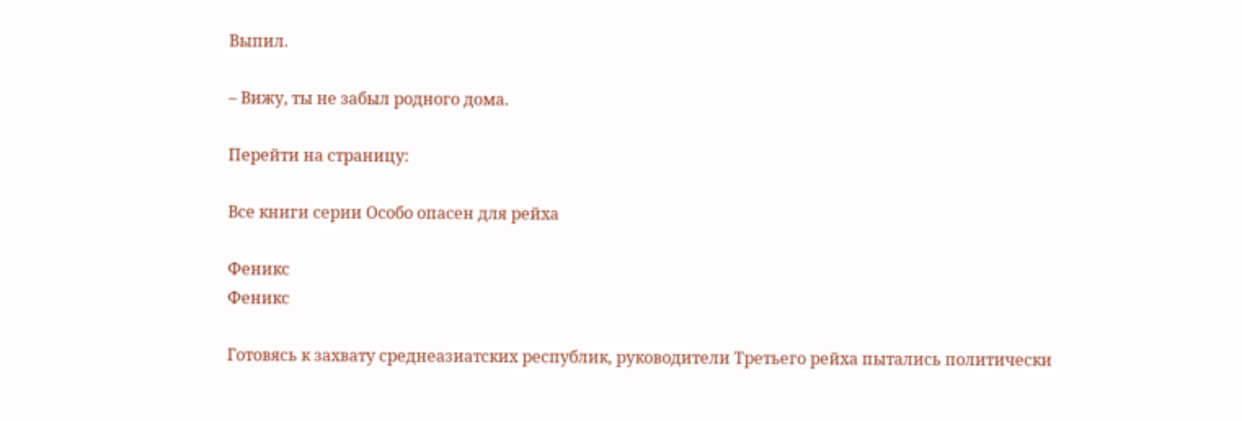Выпил.

– Вижу, ты не забыл родного дома.

Перейти на страницу:

Все книги серии Особо опасен для рейха

Феникс
Феникс

Готовясь к захвату среднеазиатских республик, руководители Третьего рейха пытались политически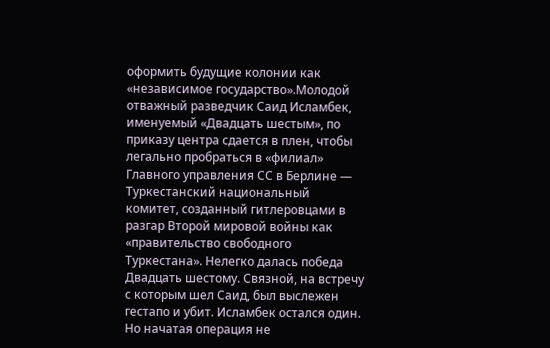оформить будущие колонии как «независимое государство».Молодой отважный разведчик Саид Исламбек, именуемый «Двадцать шестым», по приказу центра сдается в плен, чтобы легально пробраться в «филиал» Главного управления СС в Берлине — Туркестанский национальный комитет, созданный гитлеровцами в разгар Второй мировой войны как «правительство свободного Туркестана». Нелегко далась победа Двадцать шестому. Связной, на встречу с которым шел Саид, был выслежен гестапо и убит. Исламбек остался один. Но начатая операция не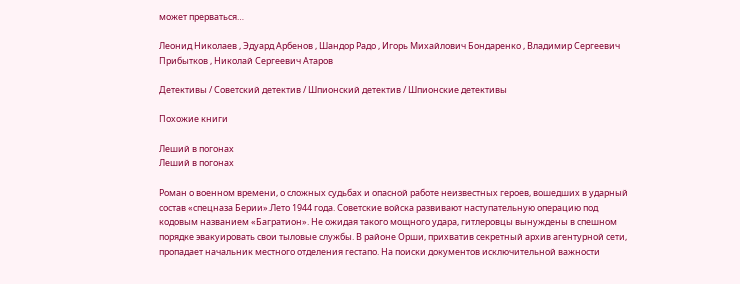может прерваться…

Леонид Николаев , Эдуард Арбенов , Шандор Радо , Игорь Михайлович Бондаренко , Владимир Сергеевич Прибытков , Николай Сергеевич Атаров

Детективы / Советский детектив / Шпионский детектив / Шпионские детективы

Похожие книги

Леший в погонах
Леший в погонах

Роман о военном времени, о сложных судьбах и опасной работе неизвестных героев, вошедших в ударный состав «спецназа Берии».Лето 1944 года. Советские войска развивают наступательную операцию под кодовым названием «Багратион». Не ожидая такого мощного удара, гитлеровцы вынуждены в спешном порядке эвакуировать свои тыловые службы. В районе Орши, прихватив секретный архив агентурной сети, пропадает начальник местного отделения гестапо. На поиски документов исключительной важности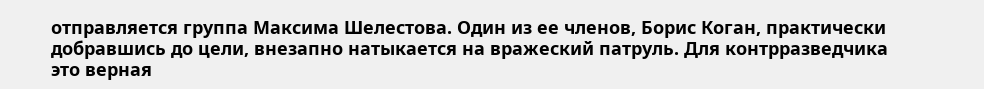отправляется группа Максима Шелестова. Один из ее членов, Борис Коган, практически добравшись до цели, внезапно натыкается на вражеский патруль. Для контрразведчика это верная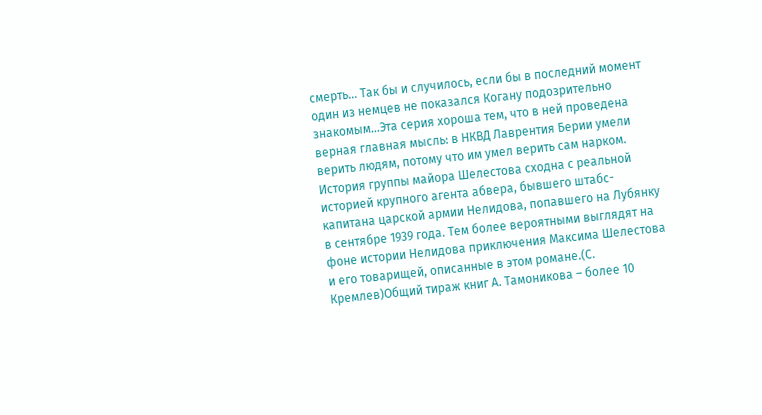смерть… Так бы и случилось, если бы в последний момент один из немцев не показался Когану подозрительно знакомым…Эта серия хороша тем, что в ней проведена верная главная мысль: в НКВД Лаврентия Берии умели верить людям, потому что им умел верить сам нарком. История группы майора Шелестова сходна с реальной историей крупного агента абвера, бывшего штабс-капитана царской армии Нелидова, попавшего на Лубянку в сентябре 1939 года. Тем более вероятными выглядят на фоне истории Нелидова приключения Максима Шелестова и его товарищей, описанные в этом романе.(С. Кремлев)Общий тираж книг А. Тамоникова – более 10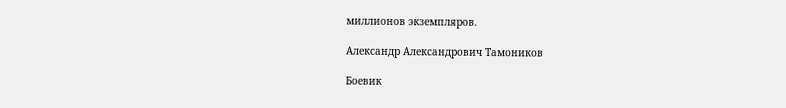миллионов экземпляров.

Александр Александрович Тамоников

Боевик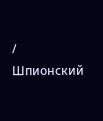/ Шпионский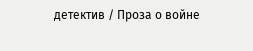детектив / Проза о войне